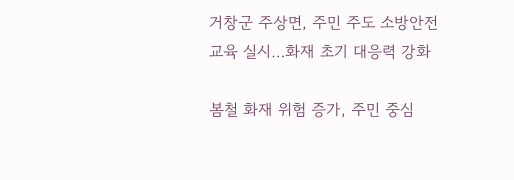거창군 주상면, 주민 주도 소방안전교육 실시…화재 초기 대응력 강화

봄철 화재 위험 증가, 주민 중심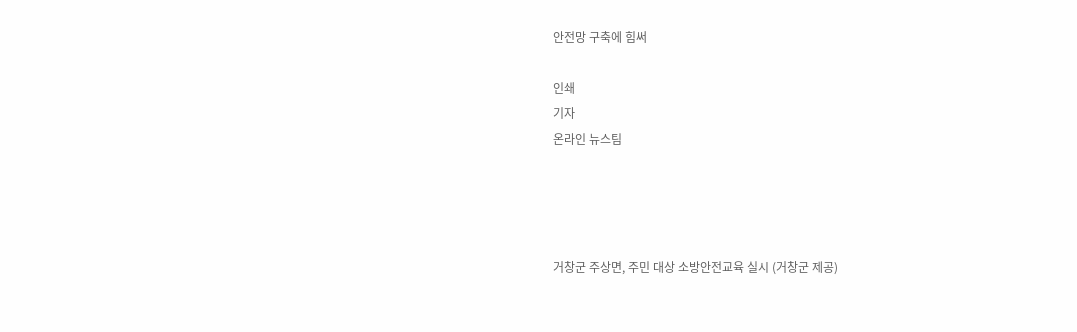안전망 구축에 힘써

인쇄
기자
온라인 뉴스팀




거창군 주상면, 주민 대상 소방안전교육 실시 (거창군 제공)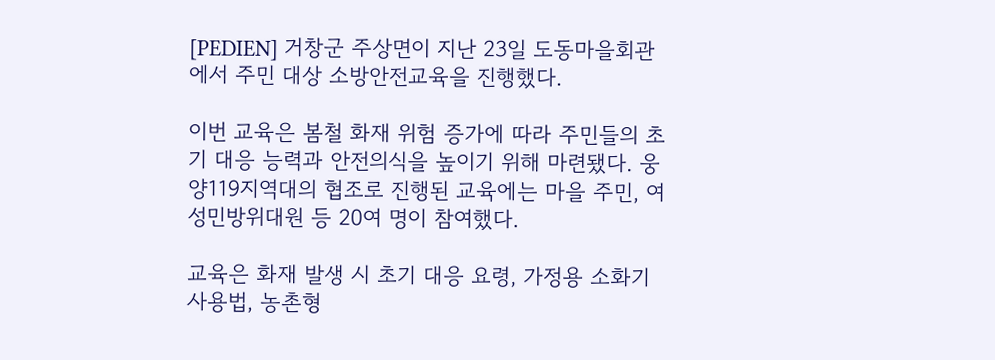[PEDIEN] 거창군 주상면이 지난 23일 도동마을회관에서 주민 대상 소방안전교육을 진행했다.

이번 교육은 봄철 화재 위험 증가에 따라 주민들의 초기 대응 능력과 안전의식을 높이기 위해 마련됐다. 웅양119지역대의 협조로 진행된 교육에는 마을 주민, 여성민방위대원 등 20여 명이 참여했다.

교육은 화재 발생 시 초기 대응 요령, 가정용 소화기 사용법, 농촌형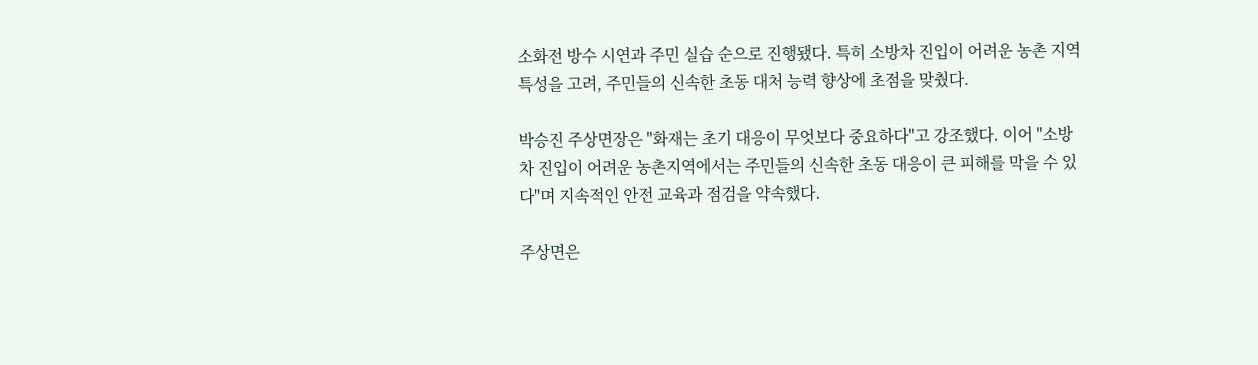소화전 방수 시연과 주민 실습 순으로 진행됐다. 특히 소방차 진입이 어려운 농촌 지역 특성을 고려, 주민들의 신속한 초동 대처 능력 향상에 초점을 맞췄다.

박승진 주상면장은 "화재는 초기 대응이 무엇보다 중요하다"고 강조했다. 이어 "소방차 진입이 어려운 농촌지역에서는 주민들의 신속한 초동 대응이 큰 피해를 막을 수 있다"며 지속적인 안전 교육과 점검을 약속했다.

주상면은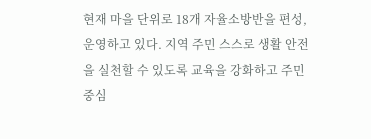현재 마을 단위로 18개 자율소방반을 편성, 운영하고 있다. 지역 주민 스스로 생활 안전을 실천할 수 있도록 교육을 강화하고 주민 중심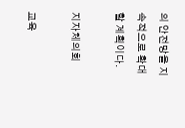의 안전망을 지속적으로 확대할 계획이다.

지자체의회

교육